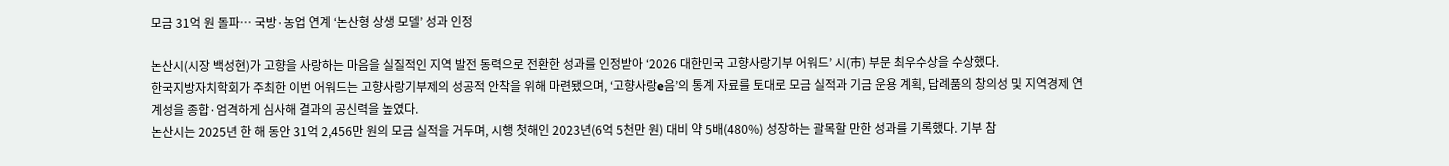모금 31억 원 돌파… 국방·농업 연계 ‘논산형 상생 모델’ 성과 인정

논산시(시장 백성현)가 고향을 사랑하는 마음을 실질적인 지역 발전 동력으로 전환한 성과를 인정받아 ‘2026 대한민국 고향사랑기부 어워드’ 시(市) 부문 최우수상을 수상했다.
한국지방자치학회가 주최한 이번 어워드는 고향사랑기부제의 성공적 안착을 위해 마련됐으며, ‘고향사랑e음’의 통계 자료를 토대로 모금 실적과 기금 운용 계획, 답례품의 창의성 및 지역경제 연계성을 종합·엄격하게 심사해 결과의 공신력을 높였다.
논산시는 2025년 한 해 동안 31억 2,456만 원의 모금 실적을 거두며, 시행 첫해인 2023년(6억 5천만 원) 대비 약 5배(480%) 성장하는 괄목할 만한 성과를 기록했다. 기부 참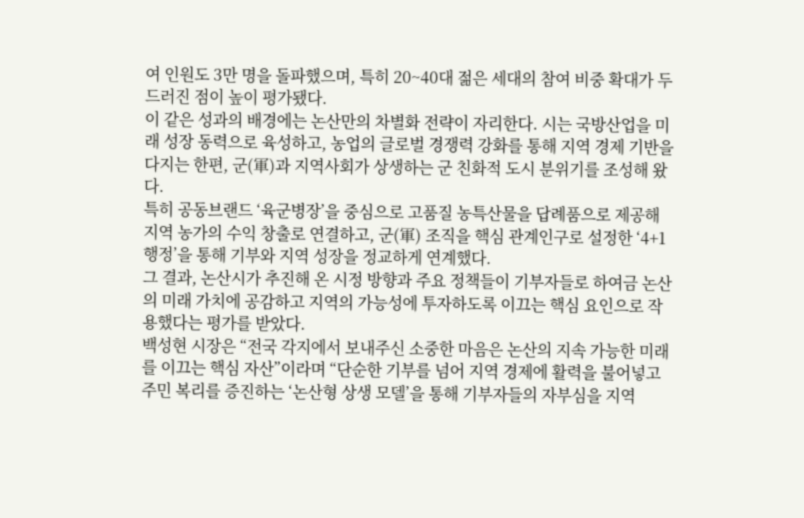여 인원도 3만 명을 돌파했으며, 특히 20~40대 젊은 세대의 참여 비중 확대가 두드러진 점이 높이 평가됐다.
이 같은 성과의 배경에는 논산만의 차별화 전략이 자리한다. 시는 국방산업을 미래 성장 동력으로 육성하고, 농업의 글로벌 경쟁력 강화를 통해 지역 경제 기반을 다지는 한편, 군(軍)과 지역사회가 상생하는 군 친화적 도시 분위기를 조성해 왔다.
특히 공동브랜드 ‘육군병장’을 중심으로 고품질 농특산물을 답례품으로 제공해 지역 농가의 수익 창출로 연결하고, 군(軍) 조직을 핵심 관계인구로 설정한 ‘4+1 행정’을 통해 기부와 지역 성장을 정교하게 연계했다.
그 결과, 논산시가 추진해 온 시정 방향과 주요 정책들이 기부자들로 하여금 논산의 미래 가치에 공감하고 지역의 가능성에 투자하도록 이끄는 핵심 요인으로 작용했다는 평가를 받았다.
백성현 시장은 “전국 각지에서 보내주신 소중한 마음은 논산의 지속 가능한 미래를 이끄는 핵심 자산”이라며 “단순한 기부를 넘어 지역 경제에 활력을 불어넣고 주민 복리를 증진하는 ‘논산형 상생 모델’을 통해 기부자들의 자부심을 지역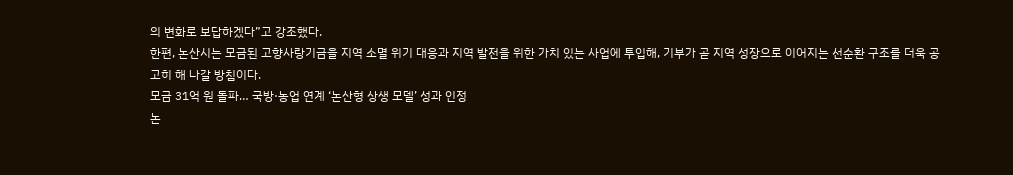의 변화로 보답하겠다”고 강조했다.
한편, 논산시는 모금된 고향사랑기금을 지역 소멸 위기 대응과 지역 발전을 위한 가치 있는 사업에 투입해, 기부가 곧 지역 성장으로 이어지는 선순환 구조를 더욱 공고히 해 나갈 방침이다.
모금 31억 원 돌파… 국방·농업 연계 ‘논산형 상생 모델’ 성과 인정
논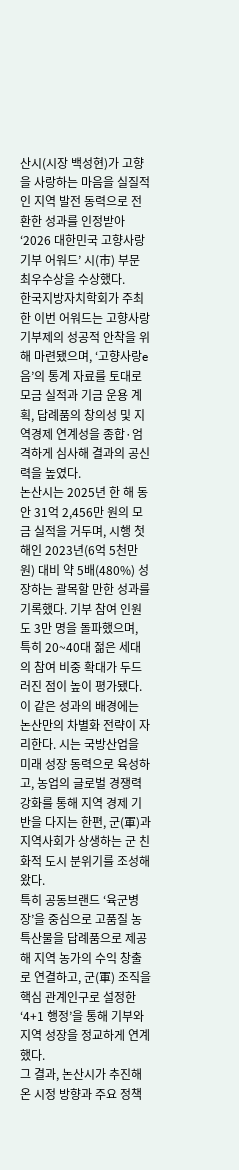산시(시장 백성현)가 고향을 사랑하는 마음을 실질적인 지역 발전 동력으로 전환한 성과를 인정받아 ‘2026 대한민국 고향사랑기부 어워드’ 시(市) 부문 최우수상을 수상했다.
한국지방자치학회가 주최한 이번 어워드는 고향사랑기부제의 성공적 안착을 위해 마련됐으며, ‘고향사랑e음’의 통계 자료를 토대로 모금 실적과 기금 운용 계획, 답례품의 창의성 및 지역경제 연계성을 종합·엄격하게 심사해 결과의 공신력을 높였다.
논산시는 2025년 한 해 동안 31억 2,456만 원의 모금 실적을 거두며, 시행 첫해인 2023년(6억 5천만 원) 대비 약 5배(480%) 성장하는 괄목할 만한 성과를 기록했다. 기부 참여 인원도 3만 명을 돌파했으며, 특히 20~40대 젊은 세대의 참여 비중 확대가 두드러진 점이 높이 평가됐다.
이 같은 성과의 배경에는 논산만의 차별화 전략이 자리한다. 시는 국방산업을 미래 성장 동력으로 육성하고, 농업의 글로벌 경쟁력 강화를 통해 지역 경제 기반을 다지는 한편, 군(軍)과 지역사회가 상생하는 군 친화적 도시 분위기를 조성해 왔다.
특히 공동브랜드 ‘육군병장’을 중심으로 고품질 농특산물을 답례품으로 제공해 지역 농가의 수익 창출로 연결하고, 군(軍) 조직을 핵심 관계인구로 설정한 ‘4+1 행정’을 통해 기부와 지역 성장을 정교하게 연계했다.
그 결과, 논산시가 추진해 온 시정 방향과 주요 정책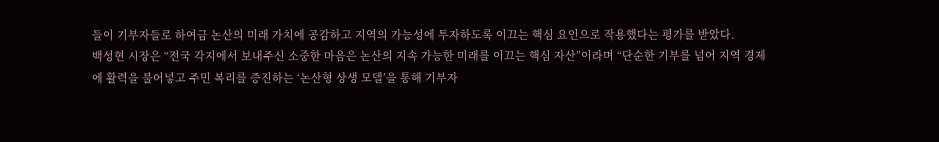들이 기부자들로 하여금 논산의 미래 가치에 공감하고 지역의 가능성에 투자하도록 이끄는 핵심 요인으로 작용했다는 평가를 받았다.
백성현 시장은 “전국 각지에서 보내주신 소중한 마음은 논산의 지속 가능한 미래를 이끄는 핵심 자산”이라며 “단순한 기부를 넘어 지역 경제에 활력을 불어넣고 주민 복리를 증진하는 ‘논산형 상생 모델’을 통해 기부자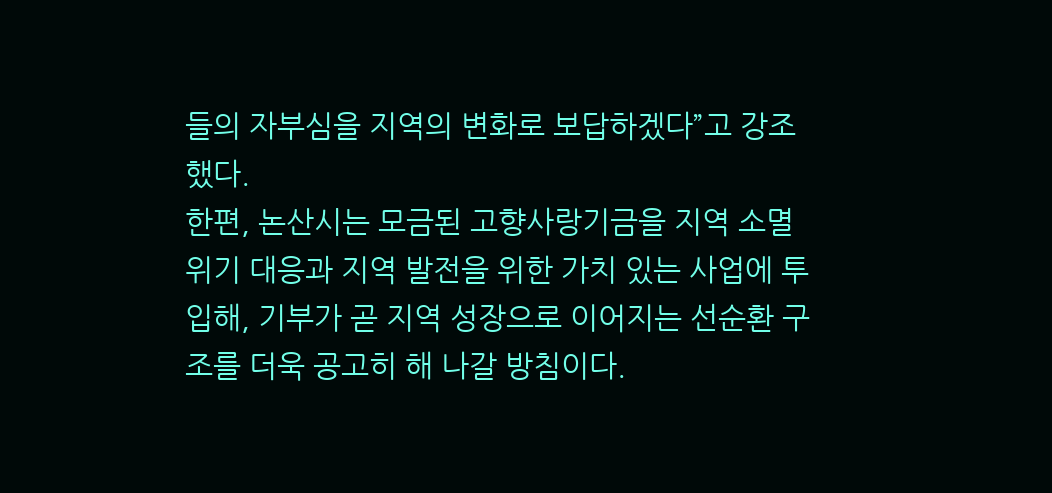들의 자부심을 지역의 변화로 보답하겠다”고 강조했다.
한편, 논산시는 모금된 고향사랑기금을 지역 소멸 위기 대응과 지역 발전을 위한 가치 있는 사업에 투입해, 기부가 곧 지역 성장으로 이어지는 선순환 구조를 더욱 공고히 해 나갈 방침이다.